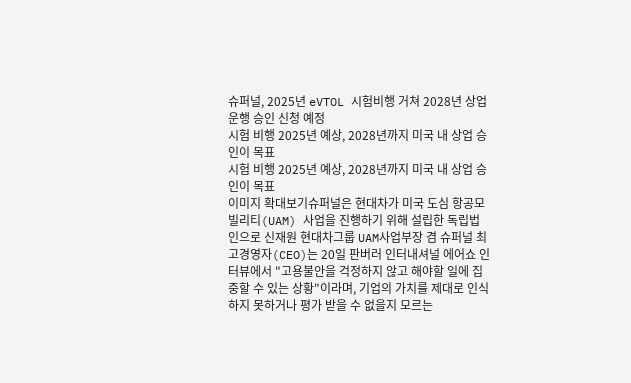슈퍼널, 2025년 eVTOL 시험비행 거쳐 2028년 상업 운행 승인 신청 예정
시험 비행 2025년 예상, 2028년까지 미국 내 상업 승인이 목표
시험 비행 2025년 예상, 2028년까지 미국 내 상업 승인이 목표
이미지 확대보기슈퍼널은 현대차가 미국 도심 항공모빌리티(UAM) 사업을 진행하기 위해 설립한 독립법인으로 신재원 현대차그룹 UAM사업부장 겸 슈퍼널 최고경영자(CEO)는 20일 판버러 인터내셔널 에어쇼 인터뷰에서 "고용불안을 걱정하지 않고 해야할 일에 집중할 수 있는 상황"이라며, 기업의 가치를 제대로 인식하지 못하거나 평가 받을 수 없을지 모르는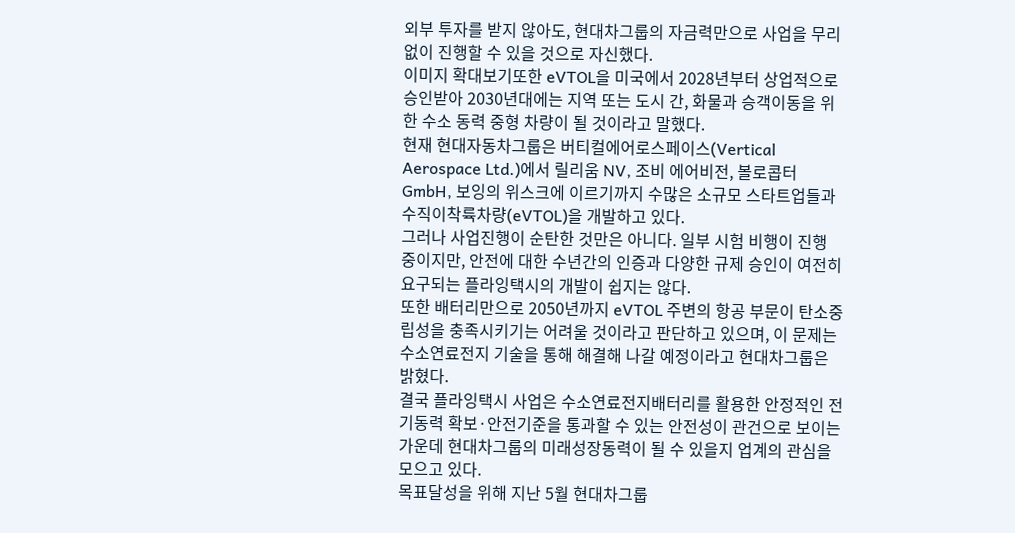외부 투자를 받지 않아도, 현대차그룹의 자금력만으로 사업을 무리 없이 진행할 수 있을 것으로 자신했다.
이미지 확대보기또한 eVTOL을 미국에서 2028년부터 상업적으로 승인받아 2030년대에는 지역 또는 도시 간, 화물과 승객이동을 위한 수소 동력 중형 차량이 될 것이라고 말했다.
현재 현대자동차그룹은 버티컬에어로스페이스(Vertical Aerospace Ltd.)에서 릴리움 NV, 조비 에어비전, 볼로콥터 GmbH, 보잉의 위스크에 이르기까지 수많은 소규모 스타트업들과 수직이착륙차량(eVTOL)을 개발하고 있다.
그러나 사업진행이 순탄한 것만은 아니다. 일부 시험 비행이 진행 중이지만, 안전에 대한 수년간의 인증과 다양한 규제 승인이 여전히 요구되는 플라잉택시의 개발이 쉽지는 않다.
또한 배터리만으로 2050년까지 eVTOL 주변의 항공 부문이 탄소중립성을 충족시키기는 어려울 것이라고 판단하고 있으며, 이 문제는 수소연료전지 기술을 통해 해결해 나갈 예정이라고 현대차그룹은 밝혔다.
결국 플라잉택시 사업은 수소연료전지배터리를 활용한 안정적인 전기동력 확보·안전기준을 통과할 수 있는 안전성이 관건으로 보이는 가운데 현대차그룹의 미래성장동력이 될 수 있을지 업계의 관심을 모으고 있다.
목표달성을 위해 지난 5월 현대차그룹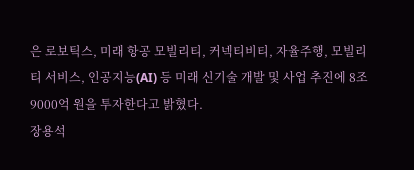은 로보틱스, 미래 항공 모빌리티, 커넥티비티, 자율주행, 모빌리티 서비스, 인공지능(AI) 등 미래 신기술 개발 및 사업 추진에 8조9000억 원을 투자한다고 밝혔다.
장용석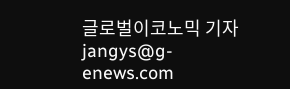글로벌이코노믹 기자 jangys@g-enews.com